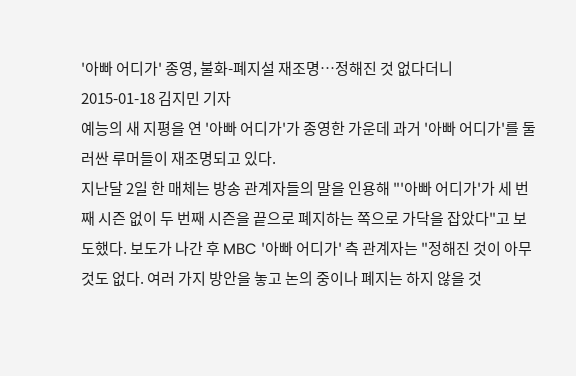'아빠 어디가' 종영, 불화-폐지설 재조명…정해진 것 없다더니
2015-01-18 김지민 기자
예능의 새 지평을 연 '아빠 어디가'가 종영한 가운데 과거 '아빠 어디가'를 둘러싼 루머들이 재조명되고 있다.
지난달 2일 한 매체는 방송 관계자들의 말을 인용해 "'아빠 어디가'가 세 번째 시즌 없이 두 번째 시즌을 끝으로 폐지하는 쪽으로 가닥을 잡았다"고 보도했다. 보도가 나간 후 MBC '아빠 어디가' 측 관계자는 "정해진 것이 아무것도 없다. 여러 가지 방안을 놓고 논의 중이나 폐지는 하지 않을 것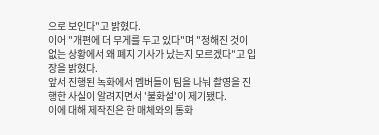으로 보인다"고 밝혔다.
이어 "개편에 더 무게를 두고 있다"며 "정해진 것이 없는 상황에서 왜 폐지 기사가 났는지 모르겠다"고 입장을 밝혔다.
앞서 진행된 녹화에서 멤버들이 팀을 나눠 촬영을 진행한 사실이 알려지면서 '불화설'이 제기됐다.
이에 대해 제작진은 한 매체와의 통화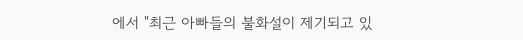에서 "최근 아빠들의 불화설이 제기되고 있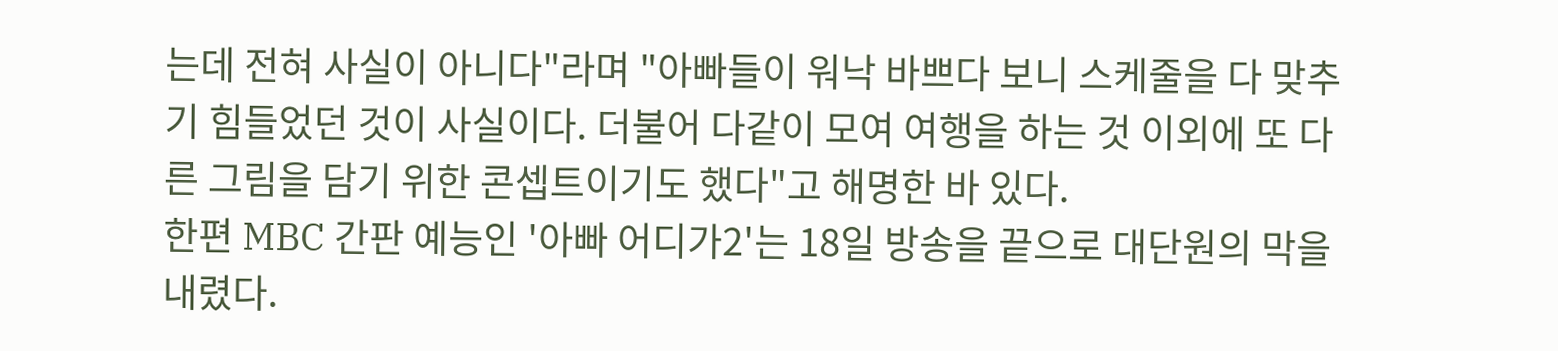는데 전혀 사실이 아니다"라며 "아빠들이 워낙 바쁘다 보니 스케줄을 다 맞추기 힘들었던 것이 사실이다. 더불어 다같이 모여 여행을 하는 것 이외에 또 다른 그림을 담기 위한 콘셉트이기도 했다"고 해명한 바 있다.
한편 MBC 간판 예능인 '아빠 어디가2'는 18일 방송을 끝으로 대단원의 막을 내렸다.